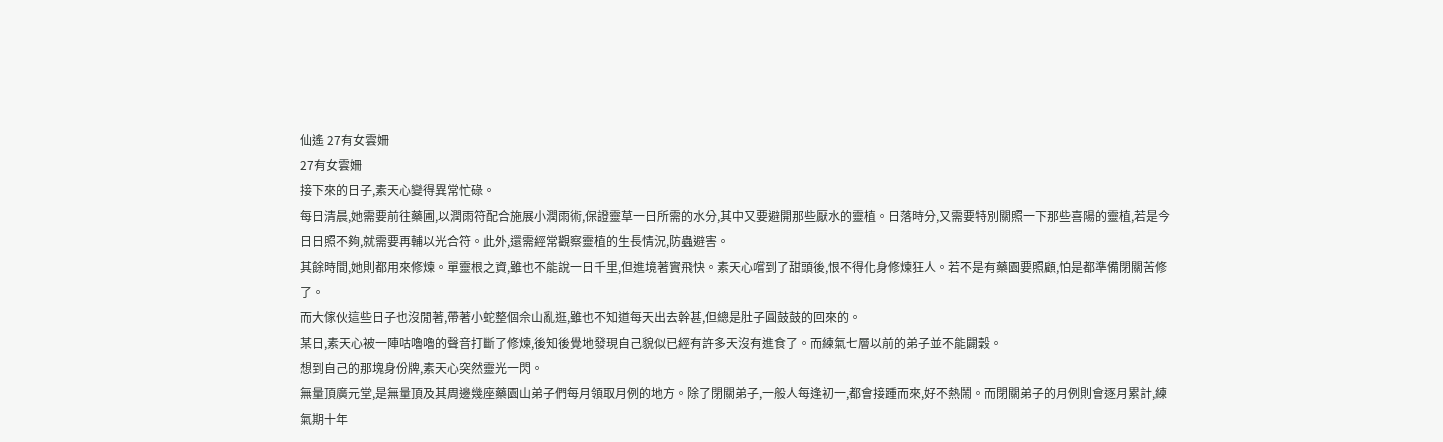仙遙 27有女雲姍
27有女雲姍
接下來的日子,素天心變得異常忙碌。
每日清晨,她需要前往藥圃,以潤雨符配合施展小潤雨術,保證靈草一日所需的水分,其中又要避開那些厭水的靈植。日落時分,又需要特別關照一下那些喜陽的靈植,若是今日日照不夠,就需要再輔以光合符。此外,還需經常觀察靈植的生長情況,防蟲避害。
其餘時間,她則都用來修煉。單靈根之資,雖也不能說一日千里,但進境著實飛快。素天心嚐到了甜頭後,恨不得化身修煉狂人。若不是有藥園要照顧,怕是都準備閉關苦修了。
而大傢伙這些日子也沒閒著,帶著小蛇整個佘山亂逛,雖也不知道每天出去幹甚,但總是肚子圓鼓鼓的回來的。
某日,素天心被一陣咕嚕嚕的聲音打斷了修煉,後知後覺地發現自己貌似已經有許多天沒有進食了。而練氣七層以前的弟子並不能闢穀。
想到自己的那塊身份牌,素天心突然靈光一閃。
無量頂廣元堂,是無量頂及其周邊幾座藥園山弟子們每月領取月例的地方。除了閉關弟子,一般人每逢初一,都會接踵而來,好不熱鬧。而閉關弟子的月例則會逐月累計,練氣期十年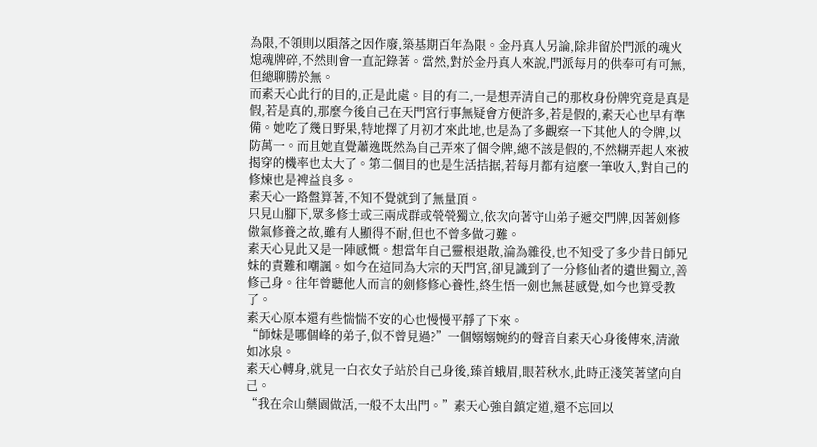為限,不領則以隕落之因作廢,築基期百年為限。金丹真人另論,除非留於門派的魂火熄魂牌碎,不然則會一直記錄著。當然,對於金丹真人來說,門派每月的供奉可有可無,但總聊勝於無。
而素天心此行的目的,正是此處。目的有二,一是想弄清自己的那枚身份牌究竟是真是假,若是真的,那麼今後自己在天門宮行事無疑會方便許多,若是假的,素天心也早有準備。她吃了幾日野果,特地擇了月初才來此地,也是為了多觀察一下其他人的令牌,以防萬一。而且她直覺蕭逸既然為自己弄來了個令牌,總不該是假的,不然糊弄起人來被揭穿的機率也太大了。第二個目的也是生活拮据,若每月都有這麼一筆收入,對自己的修煉也是裨益良多。
素天心一路盤算著,不知不覺就到了無量頂。
只見山腳下,眾多修士或三兩成群或煢煢獨立,依次向著守山弟子遞交門牌,因著劍修傲氣修養之故,雖有人顯得不耐,但也不曾多做刁難。
素天心見此又是一陣感慨。想當年自己靈根退散,淪為雜役,也不知受了多少昔日師兄妹的責難和嘲諷。如今在這同為大宗的天門宮,卻見識到了一分修仙者的遺世獨立,善修己身。往年曾聽他人而言的劍修修心養性,終生悟一劍也無甚感覺,如今也算受教了。
素天心原本還有些惴惴不安的心也慢慢平靜了下來。
“師妹是哪個峰的弟子,似不曾見過?”一個嫋嫋婉約的聲音自素天心身後傳來,清澈如冰泉。
素天心轉身,就見一白衣女子站於自己身後,臻首蛾眉,眼若秋水,此時正淺笑著望向自己。
“我在佘山藥園做活,一般不太出門。”素天心強自鎮定道,還不忘回以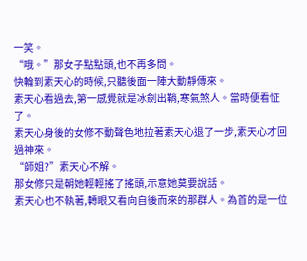一笑。
“哦。”那女子點點頭,也不再多問。
快輪到素天心的時候,只聽後面一陣大動靜傳來。
素天心看過去,第一感覺就是冰劍出鞘,寒氣煞人。當時便看怔了。
素天心身後的女修不動聲色地拉著素天心退了一步,素天心才回過神來。
“師姐?”素天心不解。
那女修只是朝她輕輕搖了搖頭,示意她莫要說話。
素天心也不執著,轉眼又看向自後而來的那群人。為首的是一位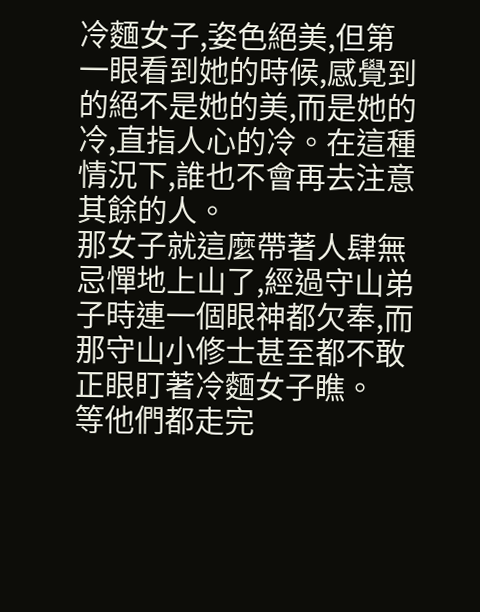冷麵女子,姿色絕美,但第一眼看到她的時候,感覺到的絕不是她的美,而是她的冷,直指人心的冷。在這種情況下,誰也不會再去注意其餘的人。
那女子就這麼帶著人肆無忌憚地上山了,經過守山弟子時連一個眼神都欠奉,而那守山小修士甚至都不敢正眼盯著冷麵女子瞧。
等他們都走完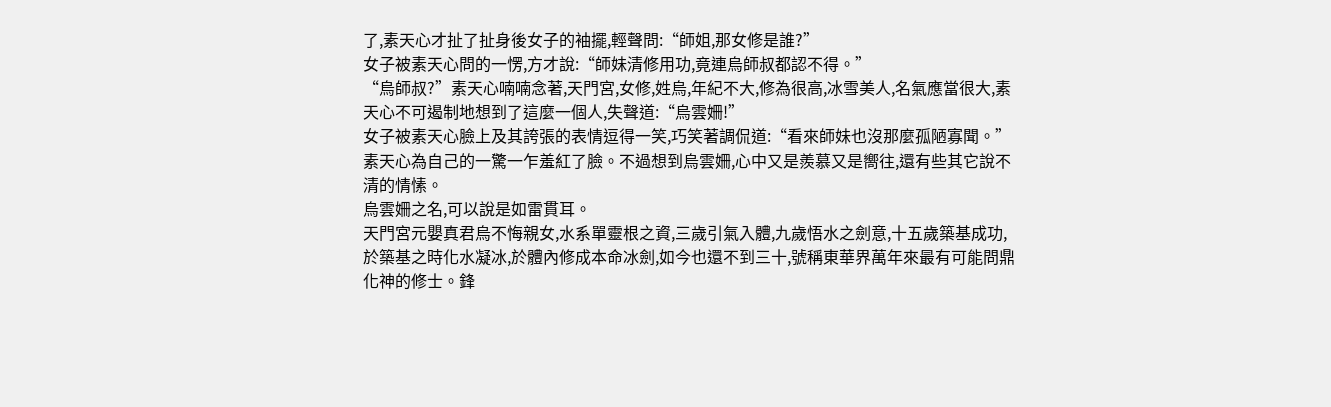了,素天心才扯了扯身後女子的袖擺,輕聲問:“師姐,那女修是誰?”
女子被素天心問的一愣,方才說:“師妹清修用功,竟連烏師叔都認不得。”
“烏師叔?”素天心喃喃念著,天門宮,女修,姓烏,年紀不大,修為很高,冰雪美人,名氣應當很大,素天心不可遏制地想到了這麼一個人,失聲道:“烏雲姍!”
女子被素天心臉上及其誇張的表情逗得一笑,巧笑著調侃道:“看來師妹也沒那麼孤陋寡聞。”
素天心為自己的一驚一乍羞紅了臉。不過想到烏雲姍,心中又是羨慕又是嚮往,還有些其它說不清的情愫。
烏雲姍之名,可以說是如雷貫耳。
天門宮元嬰真君烏不悔親女,水系單靈根之資,三歲引氣入體,九歲悟水之劍意,十五歲築基成功,於築基之時化水凝冰,於體內修成本命冰劍,如今也還不到三十,號稱東華界萬年來最有可能問鼎化神的修士。鋒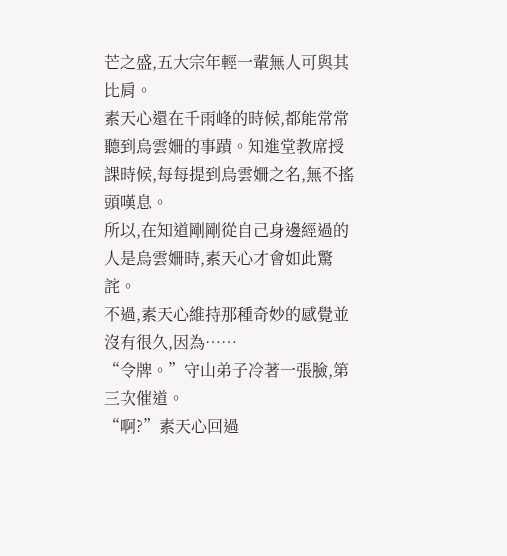芒之盛,五大宗年輕一輩無人可與其比肩。
素天心還在千雨峰的時候,都能常常聽到烏雲姍的事蹟。知進堂教席授課時候,每每提到烏雲姍之名,無不搖頭嘆息。
所以,在知道剛剛從自己身邊經過的人是烏雲姍時,素天心才會如此驚詫。
不過,素天心維持那種奇妙的感覺並沒有很久,因為……
“令牌。”守山弟子冷著一張臉,第三次催道。
“啊?”素天心回過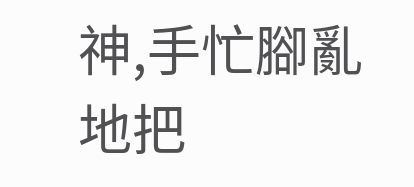神,手忙腳亂地把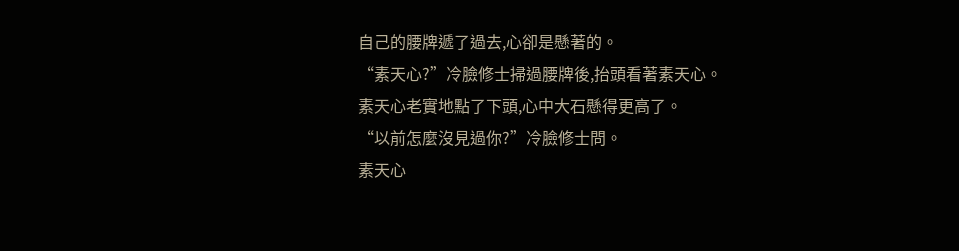自己的腰牌遞了過去,心卻是懸著的。
“素天心?”冷臉修士掃過腰牌後,抬頭看著素天心。
素天心老實地點了下頭,心中大石懸得更高了。
“以前怎麼沒見過你?”冷臉修士問。
素天心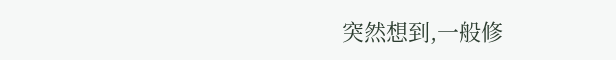突然想到,一般修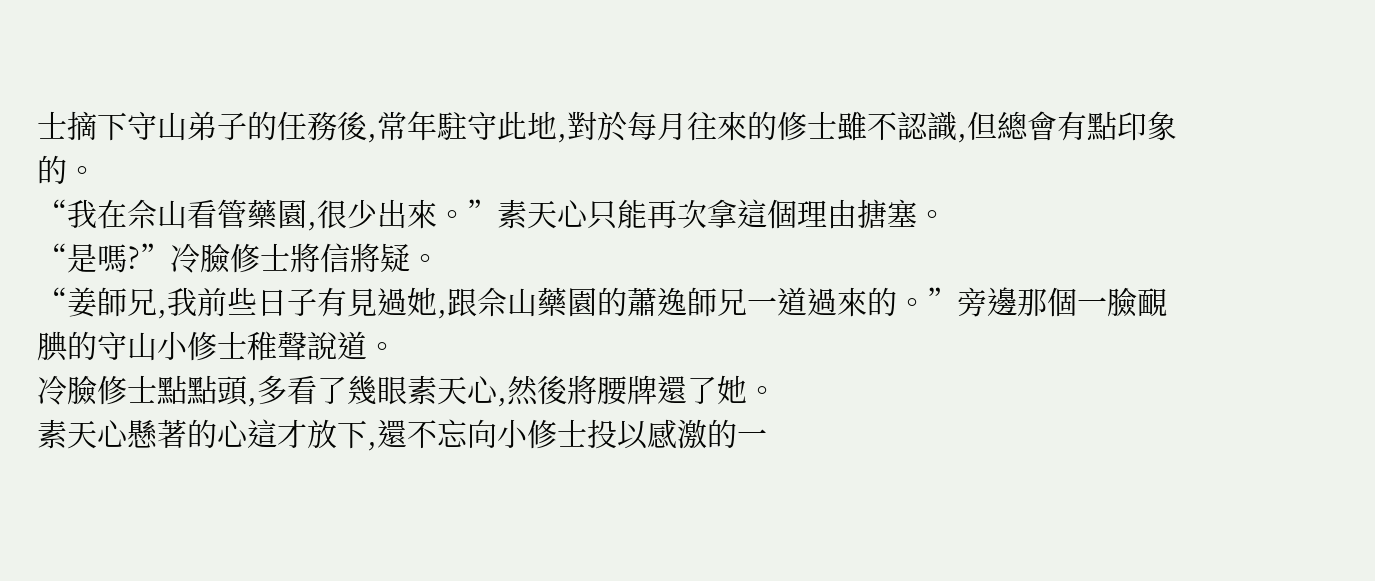士摘下守山弟子的任務後,常年駐守此地,對於每月往來的修士雖不認識,但總會有點印象的。
“我在佘山看管藥園,很少出來。”素天心只能再次拿這個理由搪塞。
“是嗎?”冷臉修士將信將疑。
“姜師兄,我前些日子有見過她,跟佘山藥園的蕭逸師兄一道過來的。”旁邊那個一臉靦腆的守山小修士稚聲說道。
冷臉修士點點頭,多看了幾眼素天心,然後將腰牌還了她。
素天心懸著的心這才放下,還不忘向小修士投以感激的一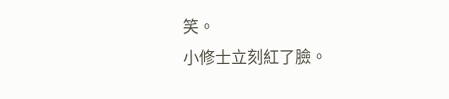笑。
小修士立刻紅了臉。